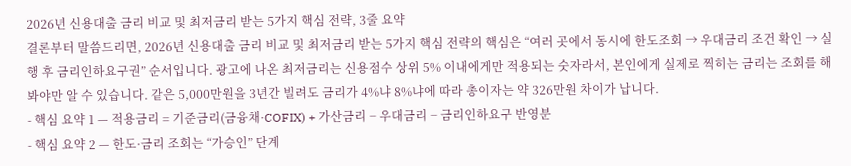2026년 신용대출 금리 비교 및 최저금리 받는 5가지 핵심 전략, 3줄 요약
결론부터 말씀드리면, 2026년 신용대출 금리 비교 및 최저금리 받는 5가지 핵심 전략의 핵심은 “여러 곳에서 동시에 한도조회 → 우대금리 조건 확인 → 실행 후 금리인하요구권” 순서입니다. 광고에 나온 최저금리는 신용점수 상위 5% 이내에게만 적용되는 숫자라서, 본인에게 실제로 찍히는 금리는 조회를 해봐야만 알 수 있습니다. 같은 5,000만원을 3년간 빌려도 금리가 4%냐 8%냐에 따라 총이자는 약 326만원 차이가 납니다.
- 핵심 요약 1 — 적용금리 = 기준금리(금융채·COFIX) + 가산금리 − 우대금리 − 금리인하요구 반영분
- 핵심 요약 2 — 한도·금리 조회는 “가승인” 단계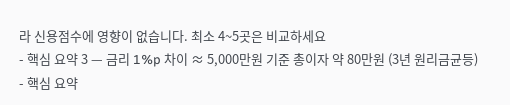라 신용점수에 영향이 없습니다. 최소 4~5곳은 비교하세요
- 핵심 요약 3 — 금리 1%p 차이 ≈ 5,000만원 기준 총이자 약 80만원 (3년 원리금균등)
- 핵심 요약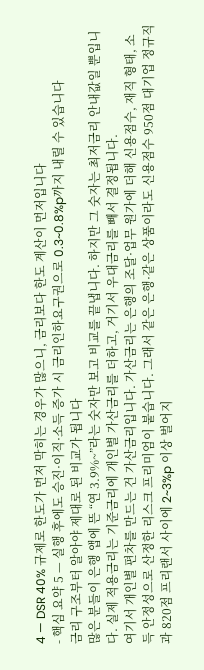4 — DSR 40% 규제로 한도가 먼저 막히는 경우가 많으니, 금리보다 한도 계산이 먼저입니다
- 핵심 요약 5 — 실행 후에도 승진·이직·소득 증가 시 금리인하요구권으로 0.3~0.8%p까지 내릴 수 있습니다
금리 구조부터 알아야 제대로 된 비교가 됩니다
많은 분들이 은행 앱에 뜬 “연 3.9%~”라는 숫자만 보고 비교를 끝냅니다. 하지만 그 숫자는 최저금리 안내값일 뿐입니다. 실제 적용금리는 기준금리에 개인별 가산금리를 더하고, 거기서 우대금리를 빼서 결정됩니다.
여기서 개인별 편차를 만드는 건 가산금리입니다. 가산금리는 은행의 조달·업무 원가에 더해 신용점수, 재직 형태, 소득 안정성으로 산정한 리스크 프리미엄이 붙습니다. 그래서 같은 은행·같은 상품이라도 신용점수 950점 대기업 정규직과 820점 프리랜서 사이에 2~3%p 이상 벌어지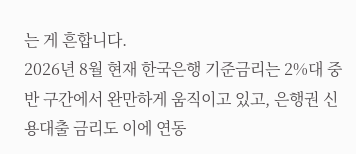는 게 흔합니다.
2026년 8월 현재 한국은행 기준금리는 2%대 중반 구간에서 완만하게 움직이고 있고, 은행권 신용대출 금리도 이에 연동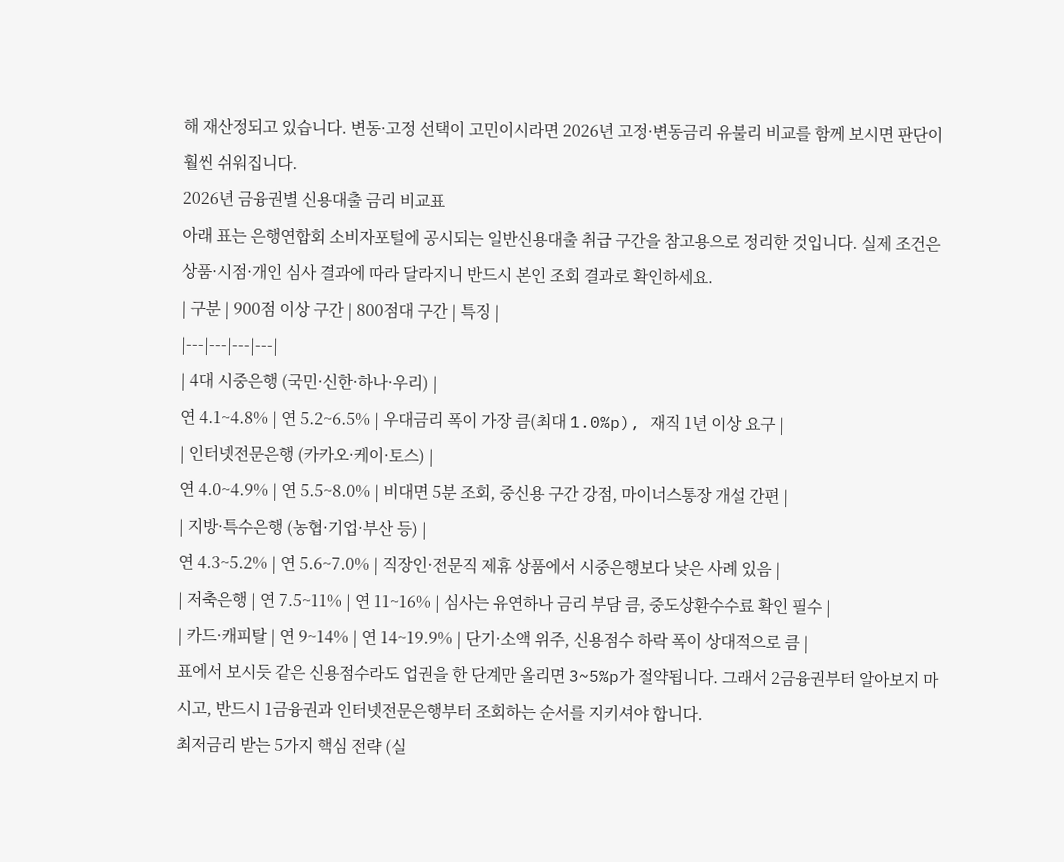해 재산정되고 있습니다. 변동·고정 선택이 고민이시라면 2026년 고정·변동금리 유불리 비교를 함께 보시면 판단이 훨씬 쉬워집니다.
2026년 금융권별 신용대출 금리 비교표
아래 표는 은행연합회 소비자포털에 공시되는 일반신용대출 취급 구간을 참고용으로 정리한 것입니다. 실제 조건은 상품·시점·개인 심사 결과에 따라 달라지니 반드시 본인 조회 결과로 확인하세요.
| 구분 | 900점 이상 구간 | 800점대 구간 | 특징 |
|---|---|---|---|
| 4대 시중은행 (국민·신한·하나·우리) |
연 4.1~4.8% | 연 5.2~6.5% | 우대금리 폭이 가장 큼(최대 1.0%p), 재직 1년 이상 요구 |
| 인터넷전문은행 (카카오·케이·토스) |
연 4.0~4.9% | 연 5.5~8.0% | 비대면 5분 조회, 중신용 구간 강점, 마이너스통장 개설 간편 |
| 지방·특수은행 (농협·기업·부산 등) |
연 4.3~5.2% | 연 5.6~7.0% | 직장인·전문직 제휴 상품에서 시중은행보다 낮은 사례 있음 |
| 저축은행 | 연 7.5~11% | 연 11~16% | 심사는 유연하나 금리 부담 큼, 중도상환수수료 확인 필수 |
| 카드·캐피탈 | 연 9~14% | 연 14~19.9% | 단기·소액 위주, 신용점수 하락 폭이 상대적으로 큼 |
표에서 보시듯 같은 신용점수라도 업권을 한 단계만 올리면 3~5%p가 절약됩니다. 그래서 2금융권부터 알아보지 마시고, 반드시 1금융권과 인터넷전문은행부터 조회하는 순서를 지키셔야 합니다.
최저금리 받는 5가지 핵심 전략 (실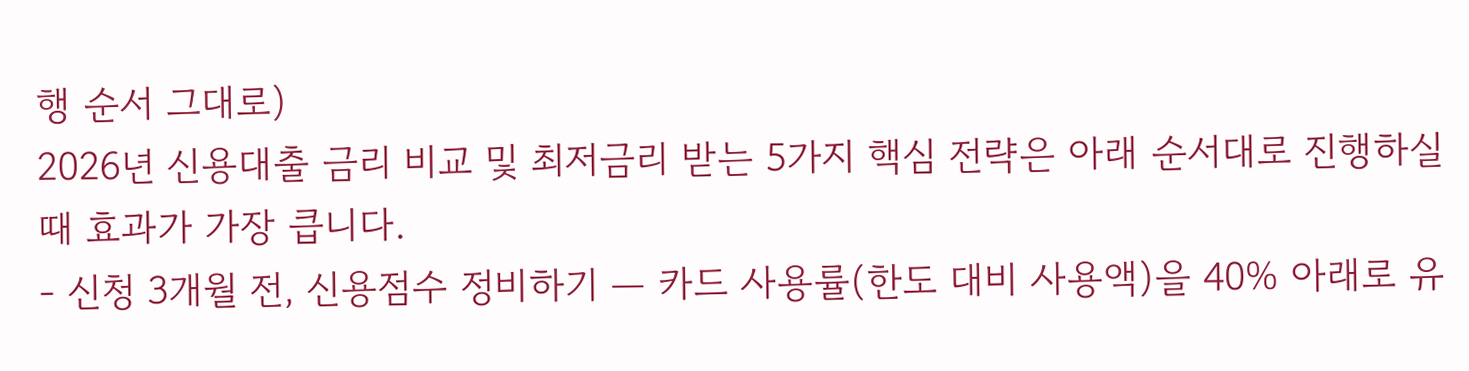행 순서 그대로)
2026년 신용대출 금리 비교 및 최저금리 받는 5가지 핵심 전략은 아래 순서대로 진행하실 때 효과가 가장 큽니다.
- 신청 3개월 전, 신용점수 정비하기 — 카드 사용률(한도 대비 사용액)을 40% 아래로 유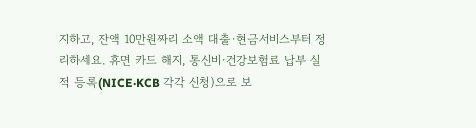지하고, 잔액 10만원짜리 소액 대출·현금서비스부터 정리하세요. 휴면 카드 해지, 통신비·건강보험료 납부 실적 등록(NICE·KCB 각각 신청)으로 보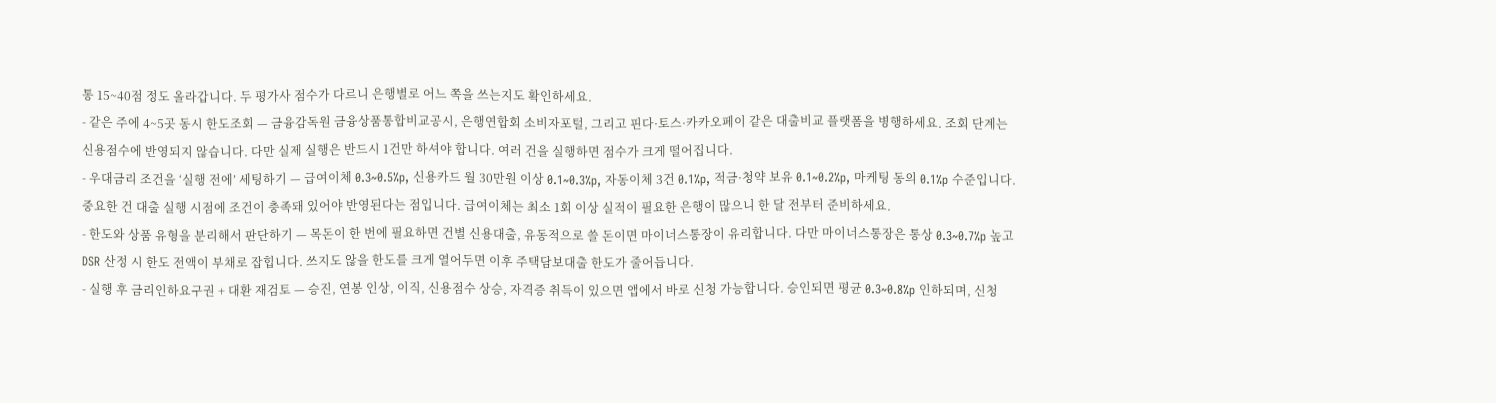통 15~40점 정도 올라갑니다. 두 평가사 점수가 다르니 은행별로 어느 쪽을 쓰는지도 확인하세요.
- 같은 주에 4~5곳 동시 한도조회 — 금융감독원 금융상품통합비교공시, 은행연합회 소비자포털, 그리고 핀다·토스·카카오페이 같은 대출비교 플랫폼을 병행하세요. 조회 단계는 신용점수에 반영되지 않습니다. 다만 실제 실행은 반드시 1건만 하셔야 합니다. 여러 건을 실행하면 점수가 크게 떨어집니다.
- 우대금리 조건을 ‘실행 전에’ 세팅하기 — 급여이체 0.3~0.5%p, 신용카드 월 30만원 이상 0.1~0.3%p, 자동이체 3건 0.1%p, 적금·청약 보유 0.1~0.2%p, 마케팅 동의 0.1%p 수준입니다. 중요한 건 대출 실행 시점에 조건이 충족돼 있어야 반영된다는 점입니다. 급여이체는 최소 1회 이상 실적이 필요한 은행이 많으니 한 달 전부터 준비하세요.
- 한도와 상품 유형을 분리해서 판단하기 — 목돈이 한 번에 필요하면 건별 신용대출, 유동적으로 쓸 돈이면 마이너스통장이 유리합니다. 다만 마이너스통장은 통상 0.3~0.7%p 높고 DSR 산정 시 한도 전액이 부채로 잡힙니다. 쓰지도 않을 한도를 크게 열어두면 이후 주택담보대출 한도가 줄어듭니다.
- 실행 후 금리인하요구권 + 대환 재검토 — 승진, 연봉 인상, 이직, 신용점수 상승, 자격증 취득이 있으면 앱에서 바로 신청 가능합니다. 승인되면 평균 0.3~0.8%p 인하되며, 신청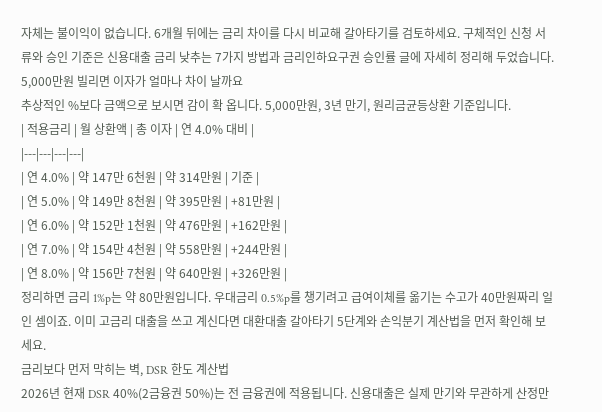자체는 불이익이 없습니다. 6개월 뒤에는 금리 차이를 다시 비교해 갈아타기를 검토하세요. 구체적인 신청 서류와 승인 기준은 신용대출 금리 낮추는 7가지 방법과 금리인하요구권 승인률 글에 자세히 정리해 두었습니다.
5,000만원 빌리면 이자가 얼마나 차이 날까요
추상적인 %보다 금액으로 보시면 감이 확 옵니다. 5,000만원, 3년 만기, 원리금균등상환 기준입니다.
| 적용금리 | 월 상환액 | 총 이자 | 연 4.0% 대비 |
|---|---|---|---|
| 연 4.0% | 약 147만 6천원 | 약 314만원 | 기준 |
| 연 5.0% | 약 149만 8천원 | 약 395만원 | +81만원 |
| 연 6.0% | 약 152만 1천원 | 약 476만원 | +162만원 |
| 연 7.0% | 약 154만 4천원 | 약 558만원 | +244만원 |
| 연 8.0% | 약 156만 7천원 | 약 640만원 | +326만원 |
정리하면 금리 1%p는 약 80만원입니다. 우대금리 0.5%p를 챙기려고 급여이체를 옮기는 수고가 40만원짜리 일인 셈이죠. 이미 고금리 대출을 쓰고 계신다면 대환대출 갈아타기 5단계와 손익분기 계산법을 먼저 확인해 보세요.
금리보다 먼저 막히는 벽, DSR 한도 계산법
2026년 현재 DSR 40%(2금융권 50%)는 전 금융권에 적용됩니다. 신용대출은 실제 만기와 무관하게 산정만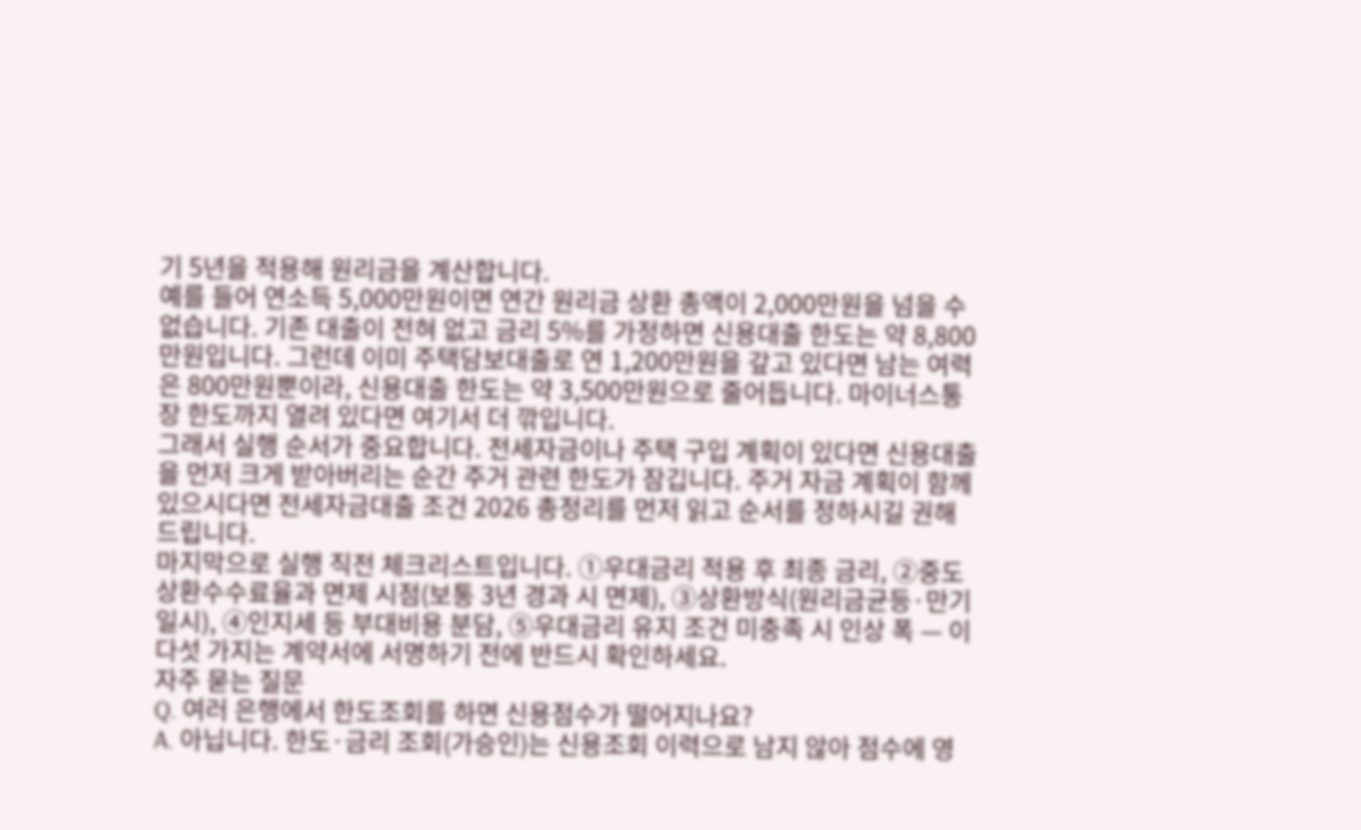기 5년을 적용해 원리금을 계산합니다.
예를 들어 연소득 5,000만원이면 연간 원리금 상환 총액이 2,000만원을 넘을 수 없습니다. 기존 대출이 전혀 없고 금리 5%를 가정하면 신용대출 한도는 약 8,800만원입니다. 그런데 이미 주택담보대출로 연 1,200만원을 갚고 있다면 남는 여력은 800만원뿐이라, 신용대출 한도는 약 3,500만원으로 줄어듭니다. 마이너스통장 한도까지 열려 있다면 여기서 더 깎입니다.
그래서 실행 순서가 중요합니다. 전세자금이나 주택 구입 계획이 있다면 신용대출을 먼저 크게 받아버리는 순간 주거 관련 한도가 잠깁니다. 주거 자금 계획이 함께 있으시다면 전세자금대출 조건 2026 총정리를 먼저 읽고 순서를 정하시길 권해 드립니다.
마지막으로 실행 직전 체크리스트입니다. ①우대금리 적용 후 최종 금리, ②중도상환수수료율과 면제 시점(보통 3년 경과 시 면제), ③상환방식(원리금균등·만기일시), ④인지세 등 부대비용 분담, ⑤우대금리 유지 조건 미충족 시 인상 폭 — 이 다섯 가지는 계약서에 서명하기 전에 반드시 확인하세요.
자주 묻는 질문
Q. 여러 은행에서 한도조회를 하면 신용점수가 떨어지나요?
A. 아닙니다. 한도·금리 조회(가승인)는 신용조회 이력으로 남지 않아 점수에 영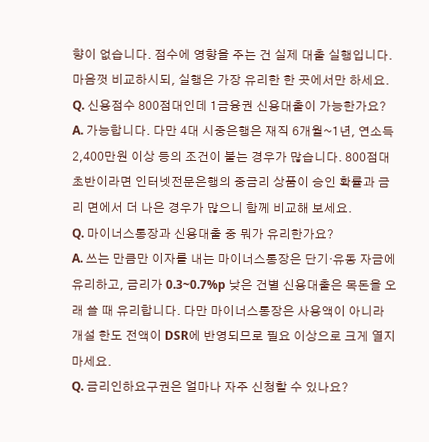향이 없습니다. 점수에 영향을 주는 건 실제 대출 실행입니다. 마음껏 비교하시되, 실행은 가장 유리한 한 곳에서만 하세요.
Q. 신용점수 800점대인데 1금융권 신용대출이 가능한가요?
A. 가능합니다. 다만 4대 시중은행은 재직 6개월~1년, 연소득 2,400만원 이상 등의 조건이 붙는 경우가 많습니다. 800점대 초반이라면 인터넷전문은행의 중금리 상품이 승인 확률과 금리 면에서 더 나은 경우가 많으니 함께 비교해 보세요.
Q. 마이너스통장과 신용대출 중 뭐가 유리한가요?
A. 쓰는 만큼만 이자를 내는 마이너스통장은 단기·유동 자금에 유리하고, 금리가 0.3~0.7%p 낮은 건별 신용대출은 목돈을 오래 쓸 때 유리합니다. 다만 마이너스통장은 사용액이 아니라 개설 한도 전액이 DSR에 반영되므로 필요 이상으로 크게 열지 마세요.
Q. 금리인하요구권은 얼마나 자주 신청할 수 있나요?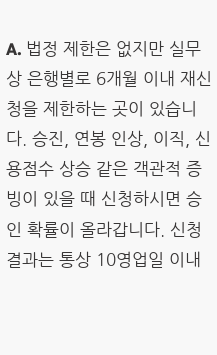A. 법정 제한은 없지만 실무상 은행별로 6개월 이내 재신청을 제한하는 곳이 있습니다. 승진, 연봉 인상, 이직, 신용점수 상승 같은 객관적 증빙이 있을 때 신청하시면 승인 확률이 올라갑니다. 신청 결과는 통상 10영업일 이내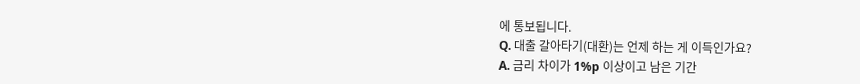에 통보됩니다.
Q. 대출 갈아타기(대환)는 언제 하는 게 이득인가요?
A. 금리 차이가 1%p 이상이고 남은 기간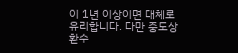이 1년 이상이면 대체로 유리합니다. 다만 중도상환수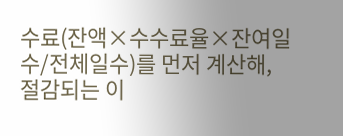수료(잔액×수수료율×잔여일수/전체일수)를 먼저 계산해, 절감되는 이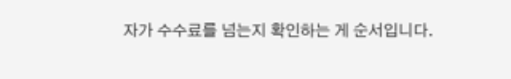자가 수수료를 넘는지 확인하는 게 순서입니다.